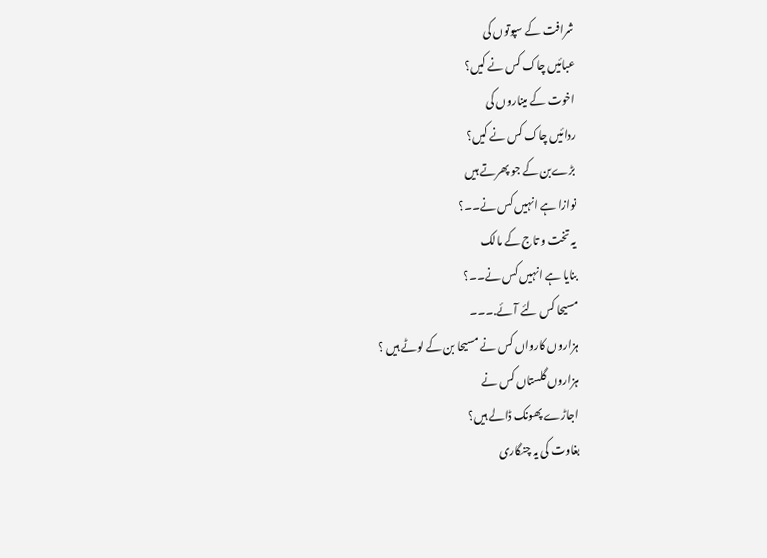شرافت کے سپوتوں کی
عبائیں چاک کس نے کیں؟
اخوت کے میناروں کی
ردائیں چاک کس نے کیں؟
بڑےبن کے جو پھرتے ہیں
نوازا ہے انہیں کس نے۔۔؟
یہ تخت و تاج کے مالک
بنایا ہے انہیں کس نے۔۔؟
مسیحا کس لئے آئے.۔۔۔
ہزاروں کارواں کس نے مسیحا بن کے لوٹے ہیں ؟
ہزاروں گلستاں کس نے
اجاڑے پھونک ڈالے ہیں؟
بغاوت کی یہ چنگاری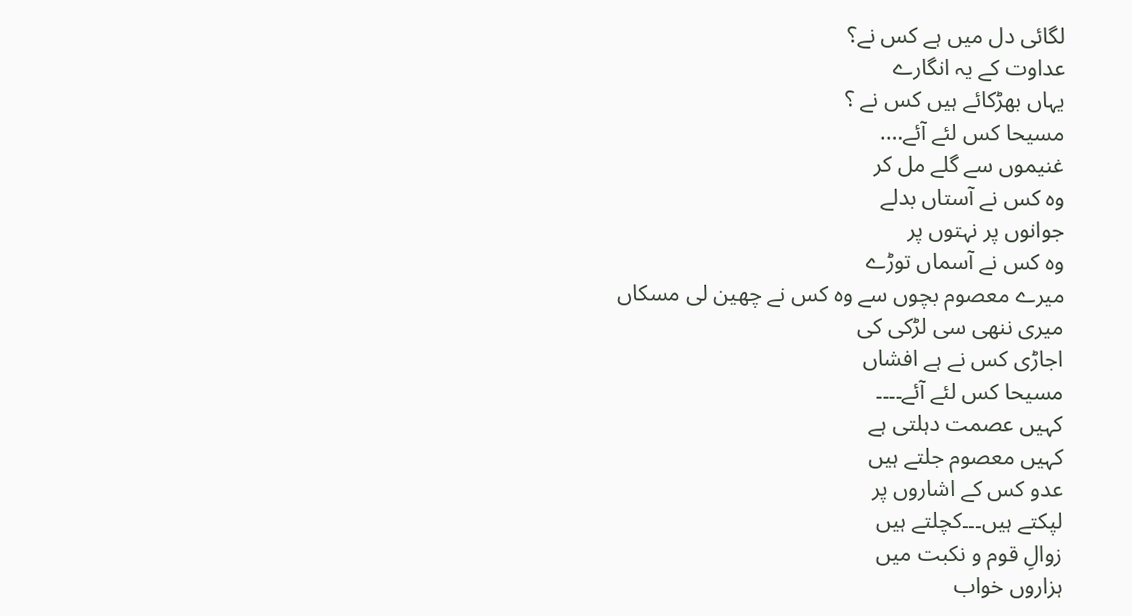لگائی دل میں ہے کس نے؟
عداوت کے یہ انگارے
یہاں بھڑکائے ہیں کس نے ؟
مسیحا کس لئے آئے….
غنیموں سے گلے مل کر
وہ کس نے آستاں بدلے
جوانوں پر نہتوں پر
وہ کس نے آسماں توڑے
میرے معصوم بچوں سے وہ کس نے چھین لی مسکاں
میری ننھی سی لڑکی کی
اجاڑی کس نے ہے افشاں
مسیحا کس لئے آئے۔۔۔۔
کہیں عصمت دہلتی ہے
کہیں معصوم جلتے ہیں
عدو کس کے اشاروں پر
لپکتے ہیں۔۔۔کچلتے ہیں
زوالِ قوم و نکبت میں
ہزاروں خواب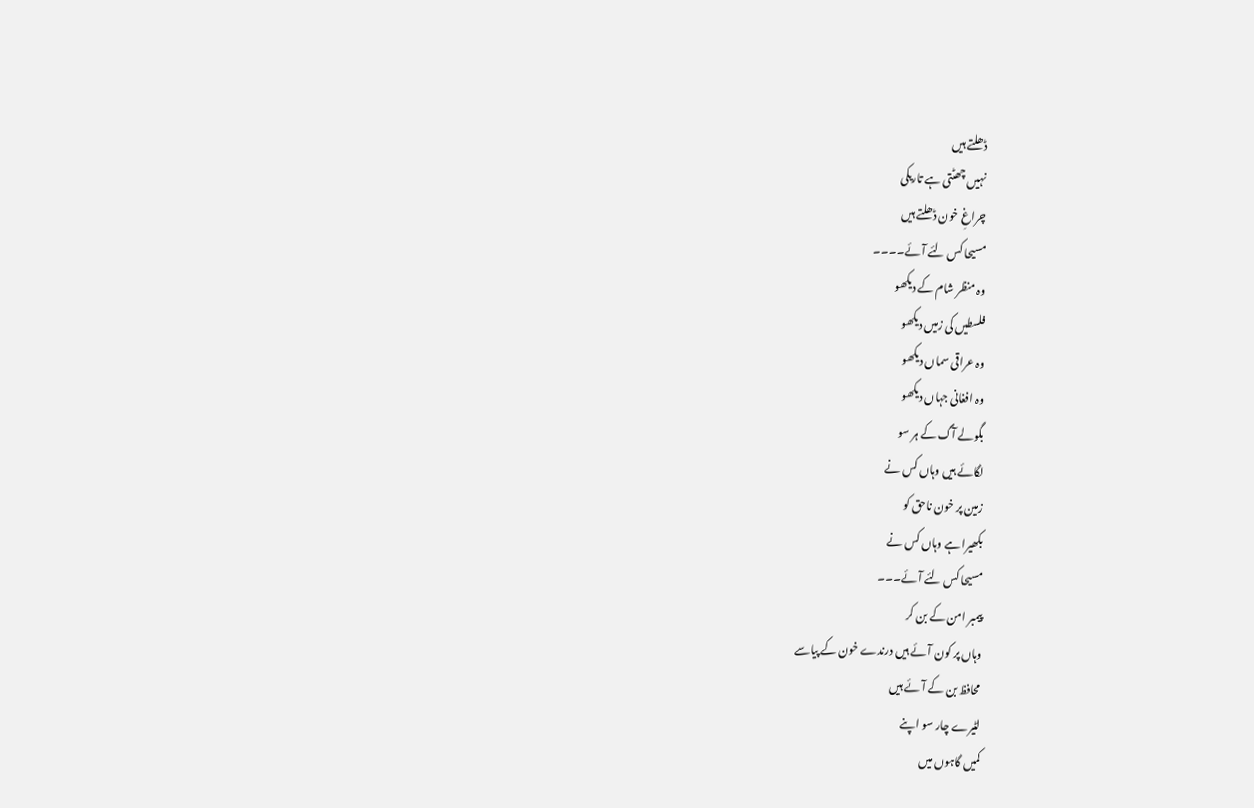ڈھلتے ہیں
نہیں چھٹتی ہے تاریکی
چراغِ خون ڈھلتے ہیں
مسیحا کس لئے آئے۔۔۔۔
وہ منظر شام کے دیکھو
فلسطیں کی زمیں دیکھو
وہ عراقی سماں دیکھو
وہ افغانی جہاں دیکھو
بگولے آگ کے ہر سو
لگائے ہیں وہاں کس نے
زمین پر خون ناحق کو
بکھیرا ہے وہاں کس نے
مسیحا کس لئے آئے۔۔۔
پیمبر امن کے بن کر
وہاں پر کون آئے ہیں درندے خون کے پیاسے
محافظ بن کے آئے ہیں
لٹیرے چار سو اپنے
کمیں گاہوں میں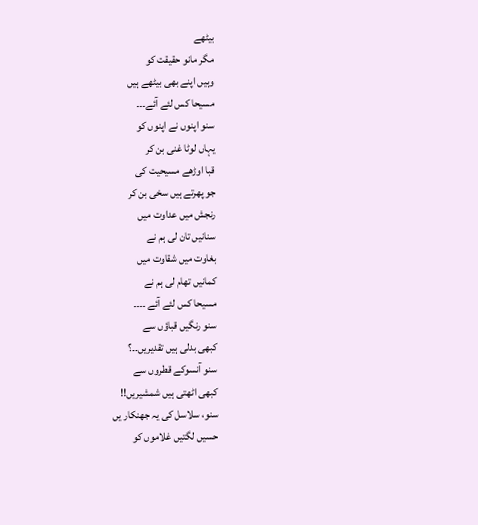بیٹھے
مگر مانو حقیقت کو
وہیں اپنے بھی بیٹھے ہیں
مسیحا کس لئے آئے۔۔۔
سنو اپنوں نے اپنوں کو
یہاں لوٹا غنی بن کر
قبا اوڑھے مسیحیت کی
جو پھرتے ہیں سخی بن کر
رنجش میں عداوت میں
سنانیں تان لی ہم نے
بغاوت میں شقاوت میں
کمانیں تھام لی ہم نے
مسیحا کس لئے آئے ۔۔۔۔
سنو رنگیں قباؤں سے
کبھی بدلی ہیں تقدیریں۔۔؟
سنو آنسوکے قطروں سے
کبھی اٹھتی ہیں شمشیریں!!
سنو، سلاسل کی یہ جھنکار یں
حسیں لگتیں غلاموں کو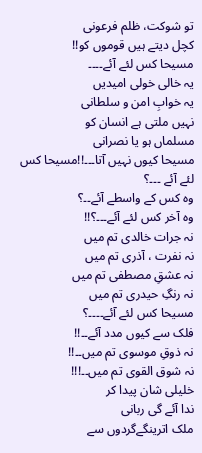تو شوکت، ظلم فرعونی
کچل دیتے ہیں قوموں کو!!
مسیحا کس لئے آئے۔۔۔۔
یہ خالی خولی امیدیں
یہ خوابِ امن و سلطانی
نہیں ملتی ہے انسان کو
مسلماں ہو یا نصرانی
مسیحا کیوں نہیں آتا۔۔۔!!مسیحا کس لئے آئے ۔۔۔؟
وہ کس کے واسطے آئے۔۔؟
وہ آخر کس لئے آئے۔۔۔؟!!
نہ جرات خالدی تم میں
نہ نفرت ، آذری تم میں
نہ عشقِ مصطفی تم میں
نہ رنگِ حیدری تم میں
مسیحا کس لئے آئے۔۔۔۔؟
فلک سے کیوں مدد آئے۔۔!!
نہ ذوقِ موسوی تم میں۔۔!!
نہ شوق القوی تم میں۔۔!!!
خلیلی شان پیدا کر
ندا آئے گی ربانی
ملک اترینگےگردوں سے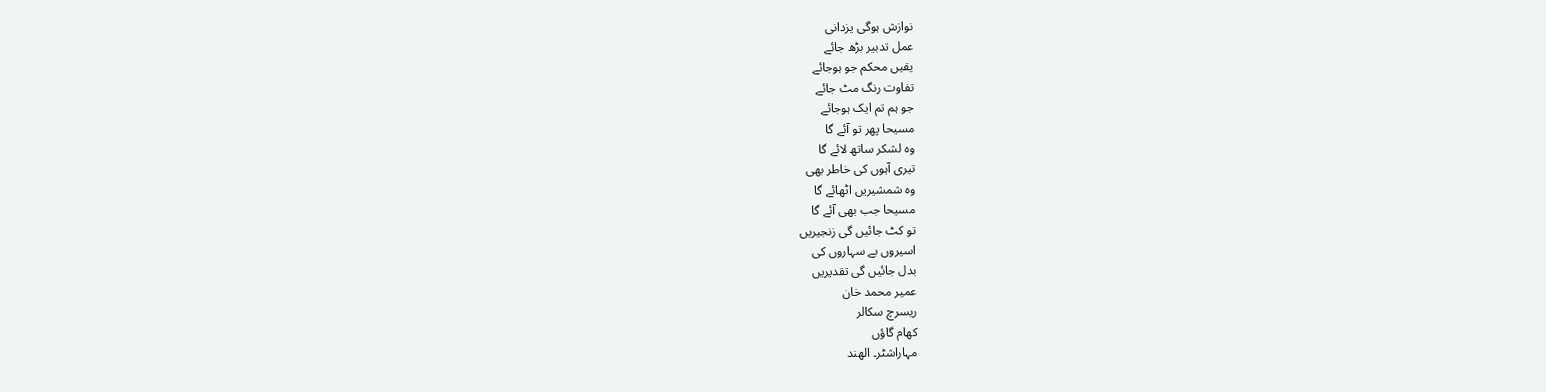نوازش ہوگی یزدانی
عمل تدبیر بڑھ جائے
یقیں محکم جو ہوجائے
تفاوت رنگ مٹ جائے
جو ہم تم ایک ہوجائے
مسیحا پھر تو آئے گا
وہ لشکر ساتھ لائے گا
تیری آہوں کی خاطر بھی
وہ شمشیریں اٹھائے گا
مسیحا جب بھی آئے گا
تو کٹ جائیں گی زنجیریں
اسیروں بے سہاروں کی
بدل جائیں گی تقدیریں
عمیر محمد خان
ریسرچ سکالر
کھام گاؤں
مہاراشٹر۔ الھند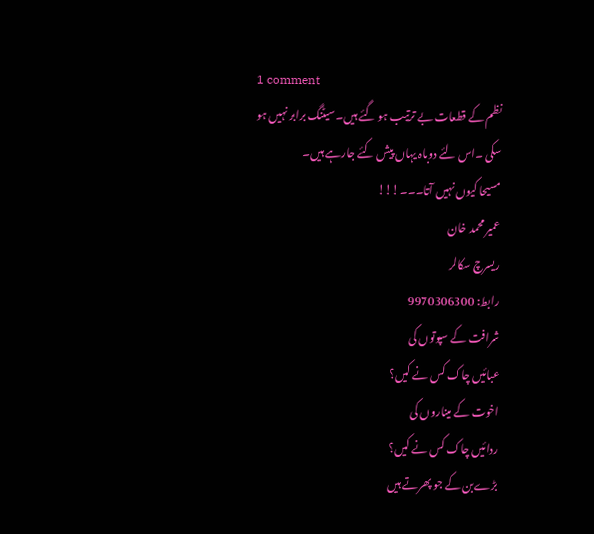1 comment
نظم کے قطعات بے ترتیب ہو گئے ہیں۔سیٹنگ برابر نہیں ہو سکی ۔اس لئے دوباہ یہاں پیش کئے جارہے ہیں۔
مسیحا کیوں نہیں آتا۔۔۔!!!
عمیر محمد خان
ریسرچ سکالر
رابط: 9970306300
شرافت کے سپوتوں کی
عبائیں چاک کس نے کیں؟
اخوت کے میناروں کی
ردائیں چاک کس نے کیں؟
بڑےبن کے جو پھرتے ہیں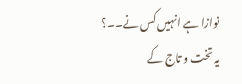نوازا ہے انہیں کس نے۔۔؟
یہ تخت و تاج کے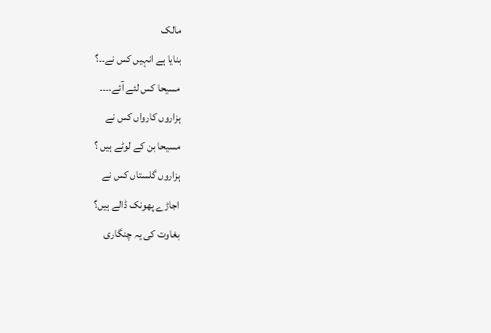مالک
بنایا ہے انہیں کس نے۔۔؟
مسیحا کس لئے آئے.۔۔۔
ہزاروں کارواں کس نے
مسیحا بن کے لوٹے ہیں ؟
ہزاروں گلستاں کس نے
اجاڑے پھونک ڈالے ہیں؟
بغاوت کی یہ چنگاری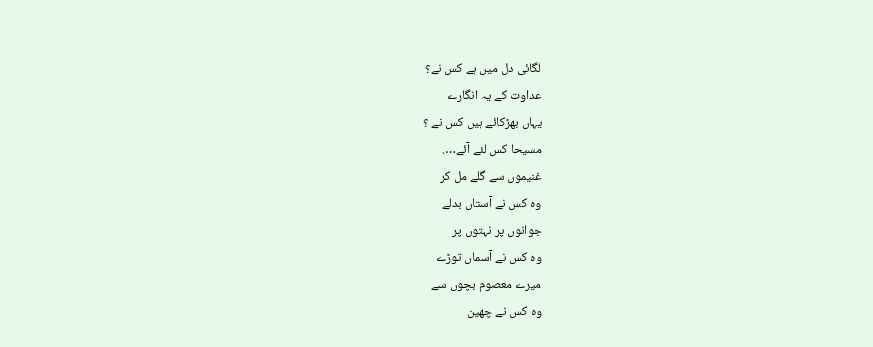لگائی دل میں ہے کس نے؟
عداوت کے یہ انگارے
یہاں بھڑکائے ہیں کس نے ؟
مسیحا کس لئے آئے….
غنیموں سے گلے مل کر
وہ کس نے آستاں بدلے
جوانوں پر نہتوں پر
وہ کس نے آسماں توڑے
میرے معصوم بچوں سے
وہ کس نے چھین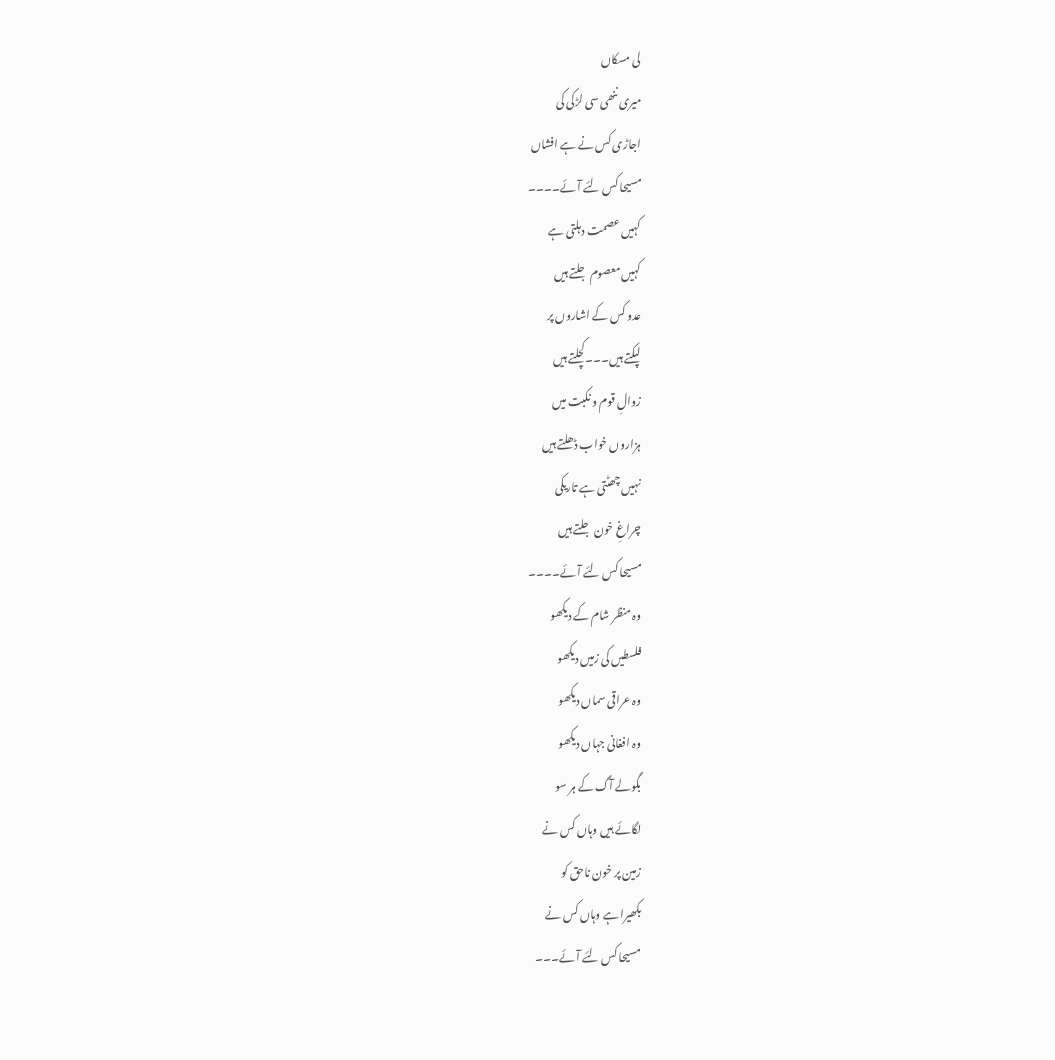لی مسکاں
میری ننھی سی لڑکی کی
اجاڑی کس نے ہے افشاں
مسیحا کس لئے آئے۔۔۔۔
کہیں عصمت دہلتی ہے
کہیں معصوم جلتے ہیں
عدو کس کے اشاروں پر
لپکتے ہیں۔۔۔کچلتے ہیں
زوالِ قوم و نکبت میں
ہزاروں خواب ڈھلتے ہیں
نہیں چھٹتی ہے تاریکی
چراغِ خون جلتے ہیں
مسیحا کس لئے آئے۔۔۔۔
وہ منظر شام کے دیکھو
فلسطیں کی زمیں دیکھو
وہ عراقی سماں دیکھو
وہ افغانی جہاں دیکھو
بگولے آگ کے ہر سو
لگائے ہیں وہاں کس نے
زمین پر خون ناحق کو
بکھیرا ہے وہاں کس نے
مسیحا کس لئے آئے۔۔۔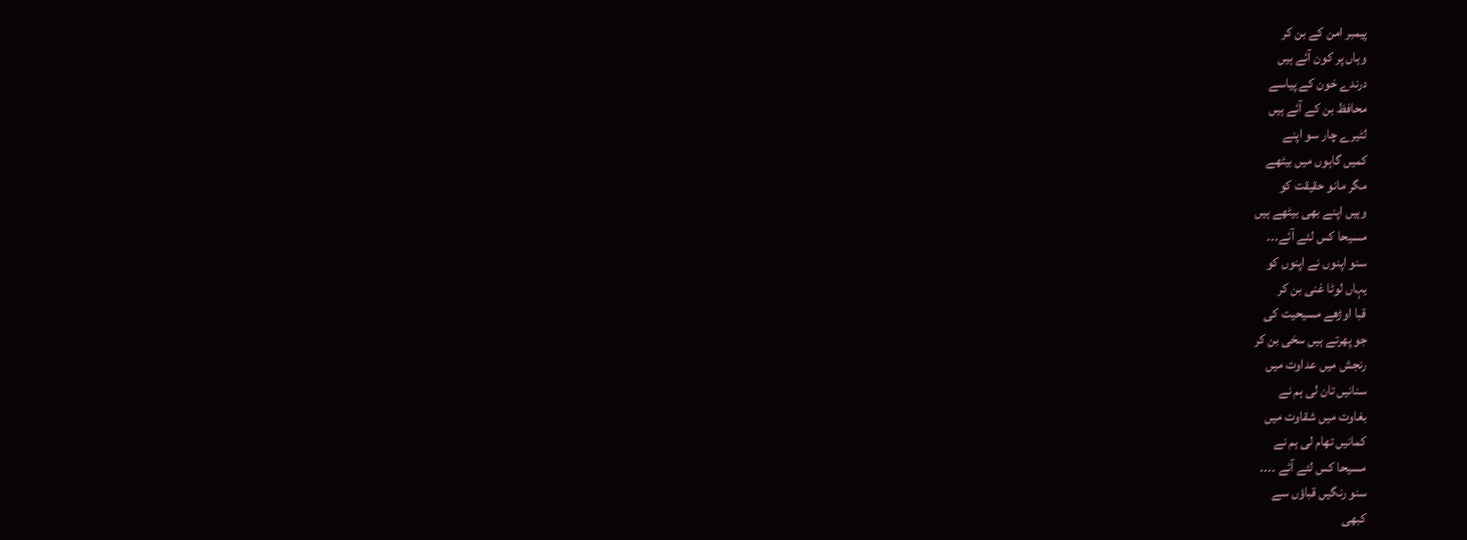پیمبر امن کے بن کر
وہاں پر کون آئے ہیں
درندے خون کے پیاسے
محافظ بن کے آئے ہیں
لٹیرے چار سو اپنے
کمیں گاہوں میں بیٹھے
مگر مانو حقیقت کو
وہیں اپنے بھی بیٹھے ہیں
مسیحا کس لئے آئے۔۔۔
سنو اپنوں نے اپنوں کو
یہاں لوٹا غنی بن کر
قبا اوڑھے مسیحیت کی
جو پھرتے ہیں سخی بن کر
رنجش میں عداوت میں
سنانیں تان لی ہم نے
بغاوت میں شقاوت میں
کمانیں تھام لی ہم نے
مسیحا کس لئے آئے ۔۔۔۔
سنو رنگیں قباؤں سے
کبھی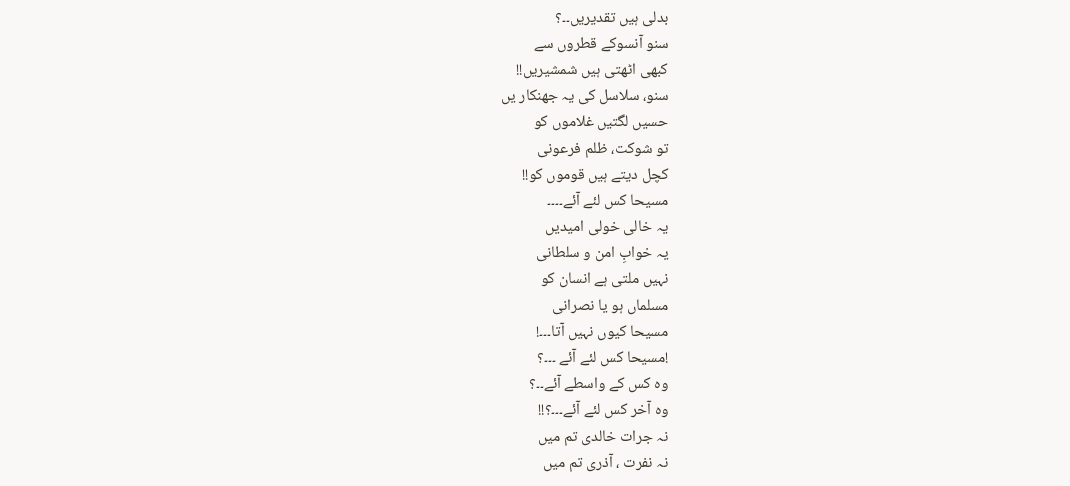بدلی ہیں تقدیریں۔۔؟
سنو آنسوکے قطروں سے
کبھی اٹھتی ہیں شمشیریں!!
سنو، سلاسل کی یہ جھنکار یں
حسیں لگتیں غلاموں کو
تو شوکت، ظلم فرعونی
کچل دیتے ہیں قوموں کو!!
مسیحا کس لئے آئے۔۔۔۔
یہ خالی خولی امیدیں
یہ خوابِ امن و سلطانی
نہیں ملتی ہے انسان کو
مسلماں ہو یا نصرانی
مسیحا کیوں نہیں آتا۔۔۔!
!مسیحا کس لئے آئے ۔۔۔؟
وہ کس کے واسطے آئے۔۔؟
وہ آخر کس لئے آئے۔۔۔؟!!
نہ جرات خالدی تم میں
نہ نفرت ، آذری تم میں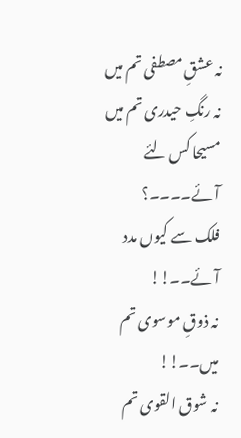نہ عشقِ مصطفی تم میں
نہ رنگِ حیدری تم میں
مسیحا کس لئے آئے۔۔۔۔؟
فلک سے کیوں مدد آئے۔۔!!
نہ ذوقِ موسوی تم میں۔۔!!
نہ شوق القوی تم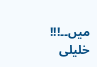میں۔۔!!!
خلیلی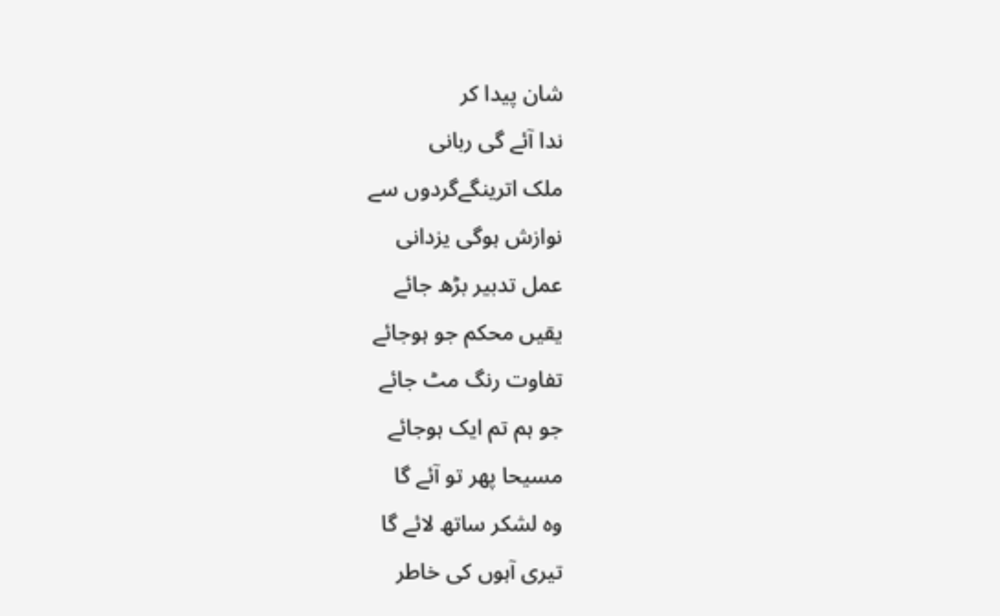شان پیدا کر
ندا آئے گی ربانی
ملک اترینگےگردوں سے
نوازش ہوگی یزدانی
عمل تدبیر بڑھ جائے
یقیں محکم جو ہوجائے
تفاوت رنگ مٹ جائے
جو ہم تم ایک ہوجائے
مسیحا پھر تو آئے گا
وہ لشکر ساتھ لائے گا
تیری آہوں کی خاطر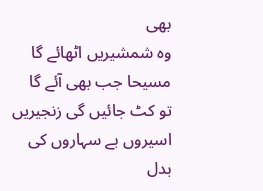بھی
وہ شمشیریں اٹھائے گا
مسیحا جب بھی آئے گا
تو کٹ جائیں گی زنجیریں
اسیروں بے سہاروں کی
بدل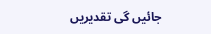جائیں گی تقدیریں